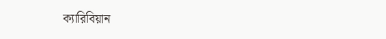ক্যারিবিয়ান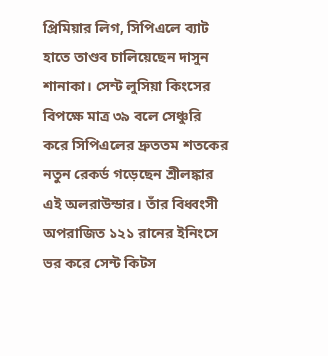প্রিমিয়ার লিগ, সিপিএলে ব্যাট হাতে তাণ্ডব চালিয়েছেন দাসুন শানাকা। সেন্ট লুসিয়া কিংসের বিপক্ষে মাত্র ৩৯ বলে সেঞ্চুরি করে সিপিএলের দ্রুততম শতকের নতুন রেকর্ড গড়েছেন শ্রীলঙ্কার এই অলরাউন্ডার। তাঁর বিধ্বংসী অপরাজিত ১২১ রানের ইনিংসে ভর করে সেন্ট কিটস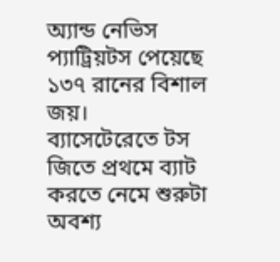অ্যান্ড নেভিস প্যাট্রিয়টস পেয়েছে ১৩৭ রানের বিশাল জয়।
ব্যাসেটেরেতে টস জিতে প্রথমে ব্যাট করতে নেমে শুরুটা অবশ্য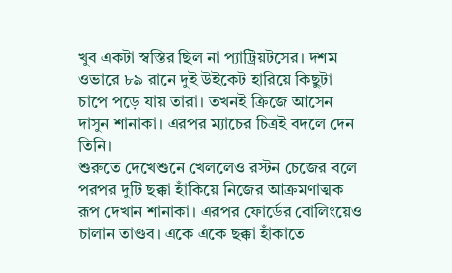খুব একটা স্বস্তির ছিল না প্যাট্রিয়টসের। দশম ওভারে ৮৯ রানে দুই উইকেট হারিয়ে কিছুটা চাপে পড়ে যায় তারা। তখনই ক্রিজে আসেন দাসুন শানাকা। এরপর ম্যাচের চিত্রই বদলে দেন তিনি।
শুরুতে দেখেশুনে খেললেও রস্টন চেজের বলে পরপর দুটি ছক্কা হাঁকিয়ে নিজের আক্রমণাত্মক রূপ দেখান শানাকা। এরপর ফোর্ডের বোলিংয়েও চালান তাণ্ডব। একে একে ছক্কা হাঁকাতে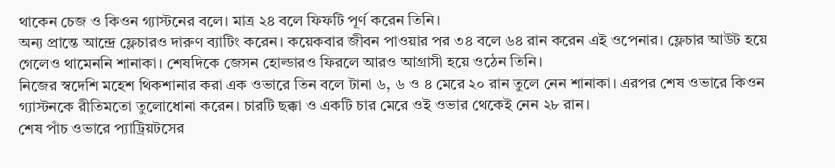থাকেন চেজ ও কিওন গ্যাস্টনের বলে। মাত্র ২৪ বলে ফিফটি পূর্ণ করেন তিনি।
অন্য প্রান্তে আন্দ্রে ফ্লেচারও দারুণ ব্যাটিং করেন। কয়েকবার জীবন পাওয়ার পর ৩৪ বলে ৬৪ রান করেন এই ওপেনার। ফ্লেচার আউট হয়ে গেলেও থামেননি শানাকা। শেষদিকে জেসন হোল্ডারও ফিরলে আরও আগ্রাসী হয়ে ওঠেন তিনি।
নিজের স্বদেশি মহেশ থিকশানার করা এক ওভারে তিন বলে টানা ৬, ৬ ও ৪ মেরে ২০ রান তুলে নেন শানাকা। এরপর শেষ ওভারে কিওন গ্যাস্টনকে রীতিমতো তুলোধোনা করেন। চারটি ছক্কা ও একটি চার মেরে ওই ওভার থেকেই নেন ২৮ রান।
শেষ পাঁচ ওভারে প্যাট্রিয়টসের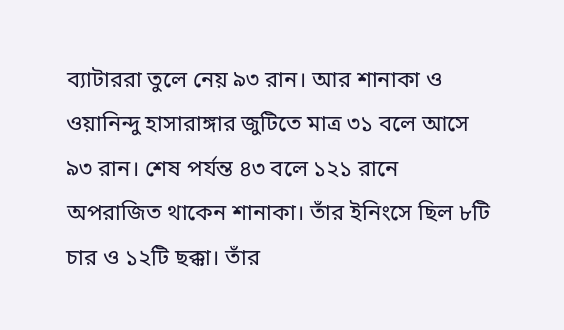ব্যাটাররা তুলে নেয় ৯৩ রান। আর শানাকা ও ওয়ানিন্দু হাসারাঙ্গার জুটিতে মাত্র ৩১ বলে আসে ৯৩ রান। শেষ পর্যন্ত ৪৩ বলে ১২১ রানে অপরাজিত থাকেন শানাকা। তাঁর ইনিংসে ছিল ৮টি চার ও ১২টি ছক্কা। তাঁর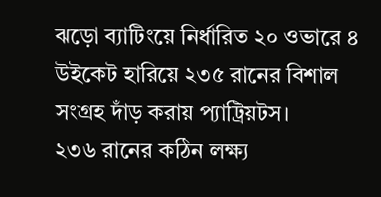ঝড়ো ব্যাটিংয়ে নির্ধারিত ২০ ওভারে ৪ উইকেট হারিয়ে ২৩৫ রানের বিশাল সংগ্রহ দাঁড় করায় প্যাট্রিয়টস।
২৩৬ রানের কঠিন লক্ষ্য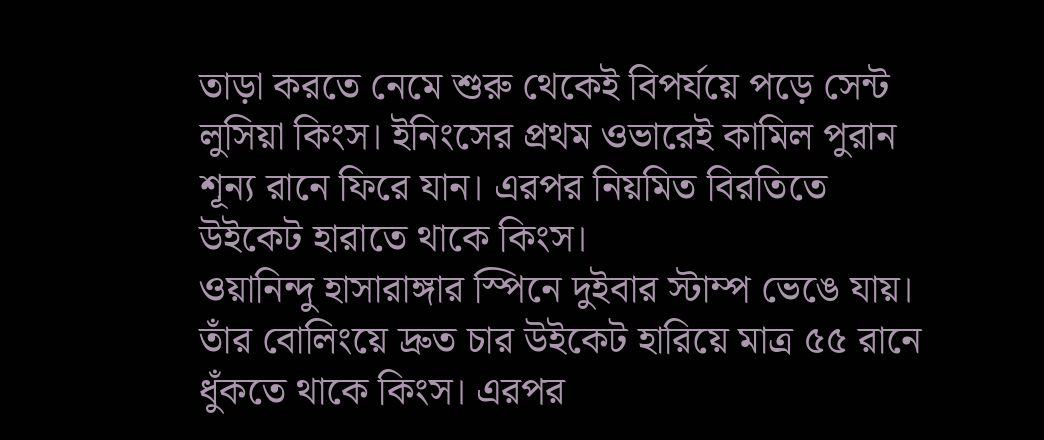তাড়া করতে নেমে শুরু থেকেই বিপর্যয়ে পড়ে সেন্ট লুসিয়া কিংস। ইনিংসের প্রথম ওভারেই কামিল পুরান শূন্য রানে ফিরে যান। এরপর নিয়মিত বিরতিতে উইকেট হারাতে থাকে কিংস।
ওয়ানিন্দু হাসারাঙ্গার স্পিনে দুইবার স্টাম্প ভেঙে যায়। তাঁর বোলিংয়ে দ্রুত চার উইকেট হারিয়ে মাত্র ৫৫ রানে ধুঁকতে থাকে কিংস। এরপর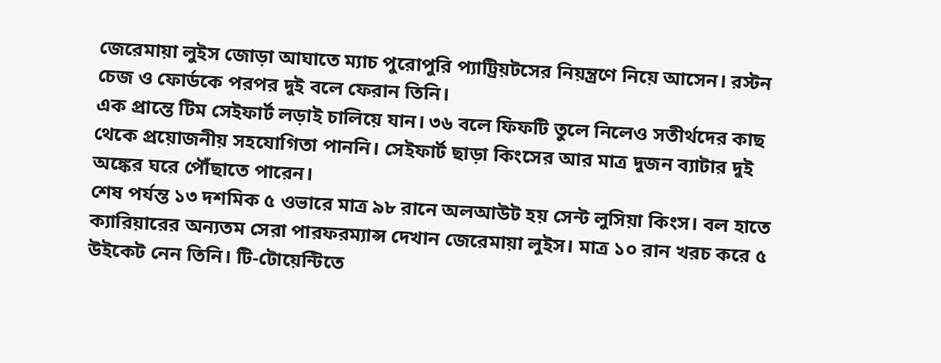জেরেমায়া লুইস জোড়া আঘাতে ম্যাচ পুরোপুরি প্যাট্রিয়টসের নিয়ন্ত্রণে নিয়ে আসেন। রস্টন চেজ ও ফোর্ডকে পরপর দুই বলে ফেরান তিনি।
এক প্রান্তে টিম সেইফার্ট লড়াই চালিয়ে যান। ৩৬ বলে ফিফটি তুলে নিলেও সতীর্থদের কাছ থেকে প্রয়োজনীয় সহযোগিতা পাননি। সেইফার্ট ছাড়া কিংসের আর মাত্র দুজন ব্যাটার দুই অঙ্কের ঘরে পৌঁছাতে পারেন।
শেষ পর্যন্ত ১৩ দশমিক ৫ ওভারে মাত্র ৯৮ রানে অলআউট হয় সেন্ট লুসিয়া কিংস। বল হাতে ক্যারিয়ারের অন্যতম সেরা পারফরম্যান্স দেখান জেরেমায়া লুইস। মাত্র ১০ রান খরচ করে ৫ উইকেট নেন তিনি। টি-টোয়েন্টিতে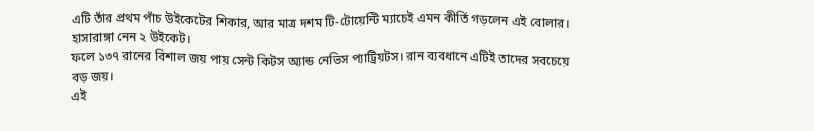এটি তাঁর প্রথম পাঁচ উইকেটের শিকার, আর মাত্র দশম টি-টোয়েন্টি ম্যাচেই এমন কীর্তি গড়লেন এই বোলার। হাসারাঙ্গা নেন ২ উইকেট।
ফলে ১৩৭ রানের বিশাল জয় পায় সেন্ট কিটস অ্যান্ড নেভিস প্যাট্রিয়টস। রান ব্যবধানে এটিই তাদের সবচেয়ে বড় জয়।
এই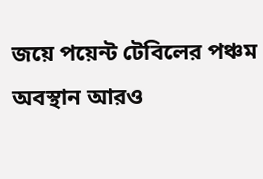জয়ে পয়েন্ট টেবিলের পঞ্চম অবস্থান আরও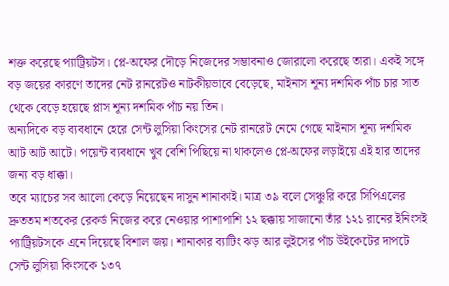শক্ত করেছে প্যাট্রিয়টস। প্লে-অফের দৌড়ে নিজেদের সম্ভাবনাও জোরালো করেছে তারা। একই সঙ্গে বড় জয়ের কারণে তাদের নেট রানরেটও নাটকীয়ভাবে বেড়েছে, মাইনাস শূন্য দশমিক পাঁচ চার সাত থেকে বেড়ে হয়েছে প্লাস শূন্য দশমিক পাঁচ নয় তিন।
অন্যদিকে বড় ব্যবধানে হেরে সেন্ট লুসিয়া কিংসের নেট রানরেট নেমে গেছে মাইনাস শূন্য দশমিক আট আট আটে। পয়েন্ট ব্যবধানে খুব বেশি পিছিয়ে না থাকলেও প্লে-অফের লড়াইয়ে এই হার তাদের জন্য বড় ধাক্কা।
তবে ম্যাচের সব আলো কেড়ে নিয়েছেন দাসুন শানাকাই। মাত্র ৩৯ বলে সেঞ্চুরি করে সিপিএলের দ্রুততম শতকের রেকর্ড নিজের করে নেওয়ার পাশাপাশি ১২ ছক্কায় সাজানো তাঁর ১২১ রানের ইনিংসই প্যাট্রিয়টসকে এনে দিয়েছে বিশাল জয়। শানাকার ব্যাটিং ঝড় আর লুইসের পাঁচ উইকেটের দাপটে সেন্ট লুসিয়া কিংসকে ১৩৭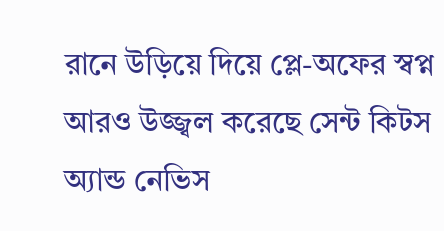রানে উড়িয়ে দিয়ে প্লে-অফের স্বপ্ন আরও উজ্জ্বল করেছে সেন্ট কিটস অ্যান্ড নেভিস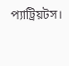প্যাট্রিয়টস।